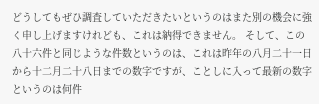どうしてもぜひ調査していただきたいというのはまた別の機会に強く申し上げますけれども、これは納得できません。 そして、この八十六件と同じような件数というのは、これは昨年の八月二十一日から十二月二十八日までの数字ですが、ことしに入って最新の数字というのは何件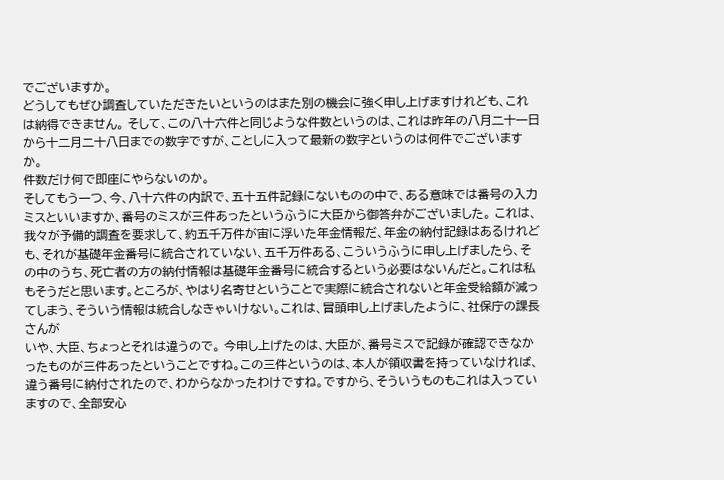でございますか。
どうしてもぜひ調査していただきたいというのはまた別の機会に強く申し上げますけれども、これは納得できません。 そして、この八十六件と同じような件数というのは、これは昨年の八月二十一日から十二月二十八日までの数字ですが、ことしに入って最新の数字というのは何件でございますか。
件数だけ何で即座にやらないのか。
そしてもう一つ、今、八十六件の内訳で、五十五件記録にないものの中で、ある意味では番号の入力ミスといいますか、番号のミスが三件あったというふうに大臣から御答弁がございました。 これは、我々が予備的調査を要求して、約五千万件が宙に浮いた年金情報だ、年金の納付記録はあるけれども、それが基礎年金番号に統合されていない、五千万件ある、こういうふうに申し上げましたら、その中のうち、死亡者の方の納付情報は基礎年金番号に統合するという必要はないんだと。これは私もそうだと思います。ところが、やはり名寄せということで実際に統合されないと年金受給額が減ってしまう、そういう情報は統合しなきゃいけない。これは、冒頭申し上げましたように、社保庁の課長さんが
いや、大臣、ちょっとそれは違うので。 今申し上げたのは、大臣が、番号ミスで記録が確認できなかったものが三件あったということですね。この三件というのは、本人が領収書を持っていなければ、違う番号に納付されたので、わからなかったわけですね。ですから、そういうものもこれは入っていますので、全部安心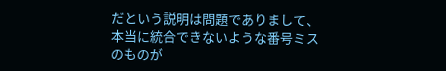だという説明は問題でありまして、本当に統合できないような番号ミスのものが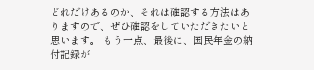どれだけあるのか、それは確認する方法はありますので、ぜひ確認をしていただきたいと思います。 もう一点、最後に、国民年金の納付記録が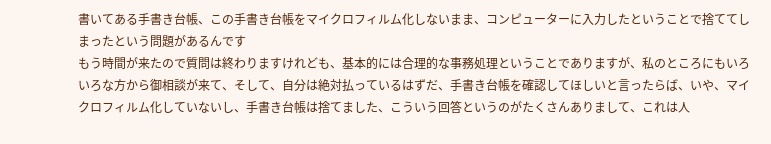書いてある手書き台帳、この手書き台帳をマイクロフィルム化しないまま、コンピューターに入力したということで捨ててしまったという問題があるんです
もう時間が来たので質問は終わりますけれども、基本的には合理的な事務処理ということでありますが、私のところにもいろいろな方から御相談が来て、そして、自分は絶対払っているはずだ、手書き台帳を確認してほしいと言ったらば、いや、マイクロフィルム化していないし、手書き台帳は捨てました、こういう回答というのがたくさんありまして、これは人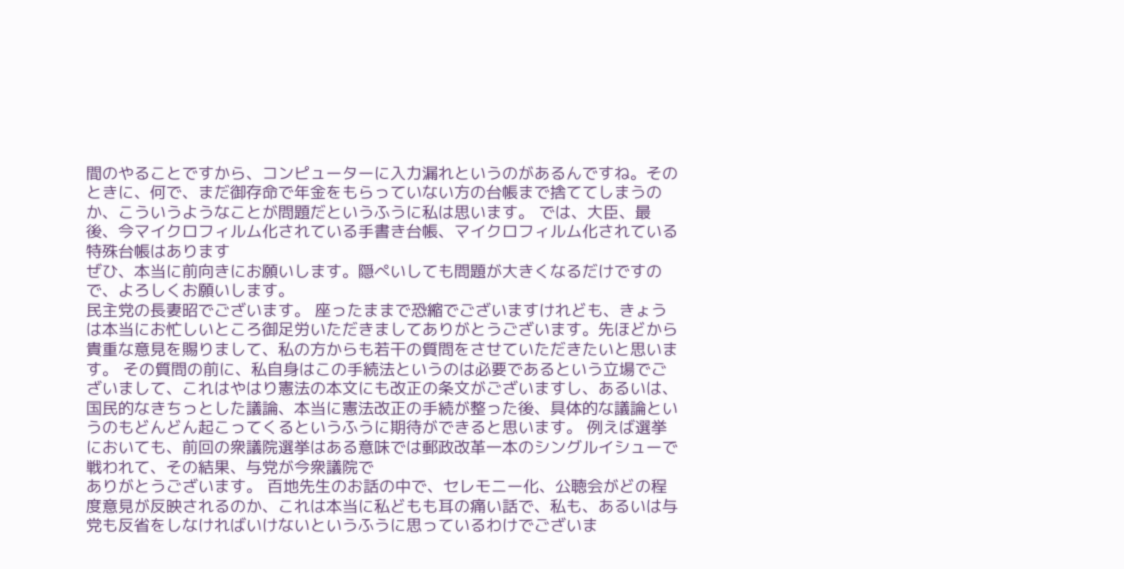間のやることですから、コンピューターに入力漏れというのがあるんですね。そのときに、何で、まだ御存命で年金をもらっていない方の台帳まで捨ててしまうのか、こういうようなことが問題だというふうに私は思います。 では、大臣、最後、今マイクロフィルム化されている手書き台帳、マイクロフィルム化されている特殊台帳はあります
ぜひ、本当に前向きにお願いします。隠ぺいしても問題が大きくなるだけですので、よろしくお願いします。
民主党の長妻昭でございます。 座ったままで恐縮でございますけれども、きょうは本当にお忙しいところ御足労いただきましてありがとうございます。先ほどから貴重な意見を賜りまして、私の方からも若干の質問をさせていただきたいと思います。 その質問の前に、私自身はこの手続法というのは必要であるという立場でございまして、これはやはり憲法の本文にも改正の条文がございますし、あるいは、国民的なきちっとした議論、本当に憲法改正の手続が整った後、具体的な議論というのもどんどん起こってくるというふうに期待ができると思います。 例えば選挙においても、前回の衆議院選挙はある意味では郵政改革一本のシングルイシューで戦われて、その結果、与党が今衆議院で
ありがとうございます。 百地先生のお話の中で、セレモニー化、公聴会がどの程度意見が反映されるのか、これは本当に私どもも耳の痛い話で、私も、あるいは与党も反省をしなければいけないというふうに思っているわけでございま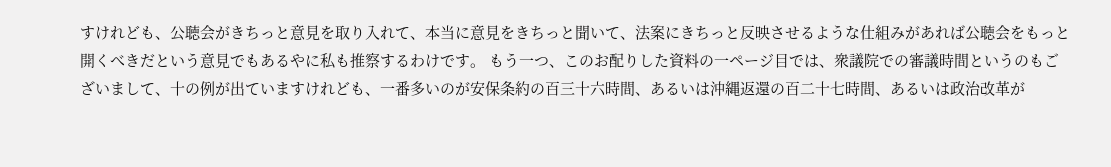すけれども、公聴会がきちっと意見を取り入れて、本当に意見をきちっと聞いて、法案にきちっと反映させるような仕組みがあれば公聴会をもっと開くべきだという意見でもあるやに私も推察するわけです。 もう一つ、このお配りした資料の一ページ目では、衆議院での審議時間というのもございまして、十の例が出ていますけれども、一番多いのが安保条約の百三十六時間、あるいは沖縄返還の百二十七時間、あるいは政治改革が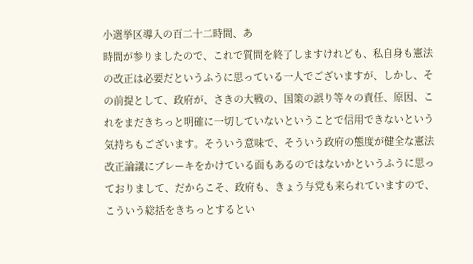小選挙区導入の百二十二時間、あ
時間が参りましたので、これで質問を終了しますけれども、私自身も憲法の改正は必要だというふうに思っている一人でございますが、しかし、その前提として、政府が、さきの大戦の、国策の誤り等々の責任、原因、これをまだきちっと明確に一切していないということで信用できないという気持ちもございます。そういう意味で、そういう政府の態度が健全な憲法改正論議にブレーキをかけている面もあるのではないかというふうに思っておりまして、だからこそ、政府も、きょう与党も来られていますので、こういう総括をきちっとするとい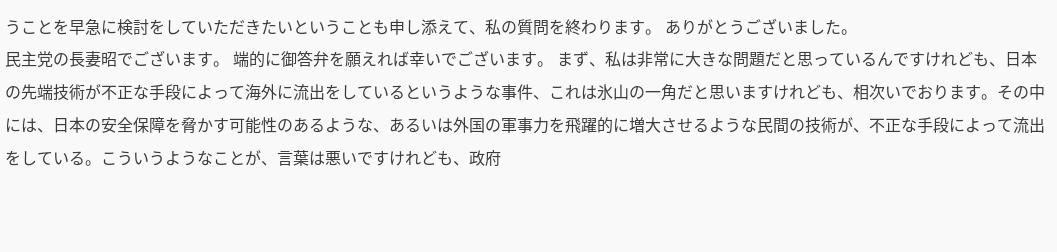うことを早急に検討をしていただきたいということも申し添えて、私の質問を終わります。 ありがとうございました。
民主党の長妻昭でございます。 端的に御答弁を願えれば幸いでございます。 まず、私は非常に大きな問題だと思っているんですけれども、日本の先端技術が不正な手段によって海外に流出をしているというような事件、これは氷山の一角だと思いますけれども、相次いでおります。その中には、日本の安全保障を脅かす可能性のあるような、あるいは外国の軍事力を飛躍的に増大させるような民間の技術が、不正な手段によって流出をしている。こういうようなことが、言葉は悪いですけれども、政府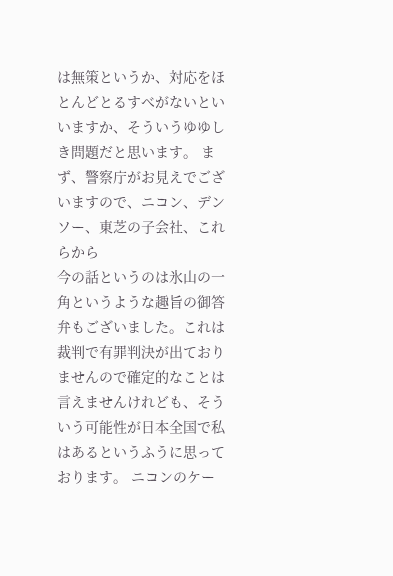は無策というか、対応をほとんどとるすべがないといいますか、そういうゆゆしき問題だと思います。 まず、警察庁がお見えでございますので、ニコン、デンソー、東芝の子会社、これらから
今の話というのは氷山の一角というような趣旨の御答弁もございました。これは裁判で有罪判決が出ておりませんので確定的なことは言えませんけれども、そういう可能性が日本全国で私はあるというふうに思っております。 ニコンのケー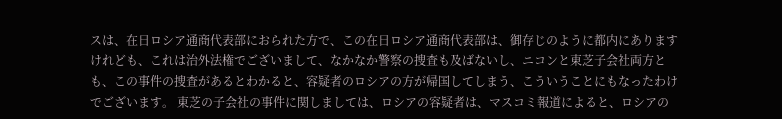スは、在日ロシア通商代表部におられた方で、この在日ロシア通商代表部は、御存じのように都内にありますけれども、これは治外法権でございまして、なかなか警察の捜査も及ばないし、ニコンと東芝子会社両方とも、この事件の捜査があるとわかると、容疑者のロシアの方が帰国してしまう、こういうことにもなったわけでございます。 東芝の子会社の事件に関しましては、ロシアの容疑者は、マスコミ報道によると、ロシアの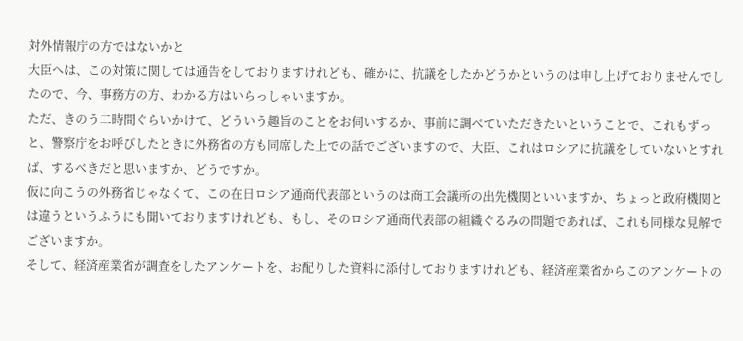対外情報庁の方ではないかと
大臣へは、この対策に関しては通告をしておりますけれども、確かに、抗議をしたかどうかというのは申し上げておりませんでしたので、今、事務方の方、わかる方はいらっしゃいますか。
ただ、きのう二時間ぐらいかけて、どういう趣旨のことをお伺いするか、事前に調べていただきたいということで、これもずっと、警察庁をお呼びしたときに外務省の方も同席した上での話でございますので、大臣、これはロシアに抗議をしていないとすれば、するべきだと思いますか、どうですか。
仮に向こうの外務省じゃなくて、この在日ロシア通商代表部というのは商工会議所の出先機関といいますか、ちょっと政府機関とは違うというふうにも聞いておりますけれども、もし、そのロシア通商代表部の組織ぐるみの問題であれば、これも同様な見解でございますか。
そして、経済産業省が調査をしたアンケートを、お配りした資料に添付しておりますけれども、経済産業省からこのアンケートの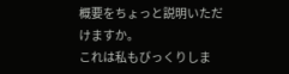概要をちょっと説明いただけますか。
これは私もびっくりしま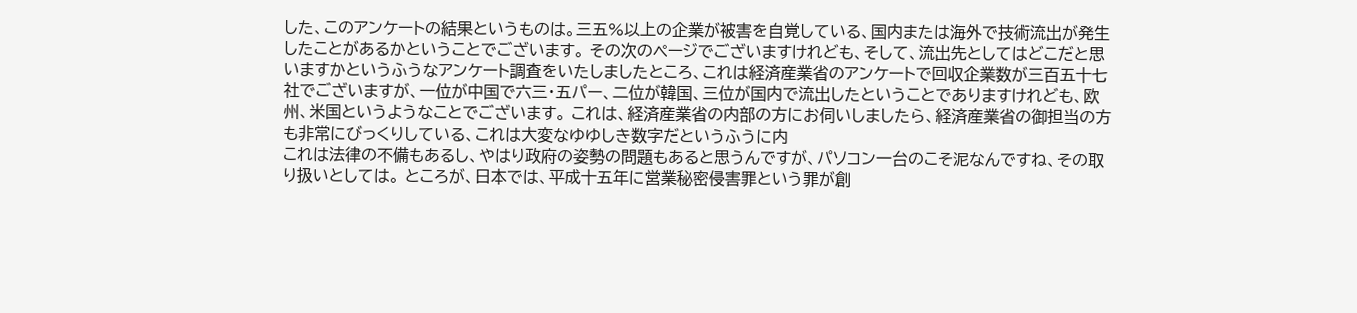した、このアンケートの結果というものは。三五%以上の企業が被害を自覚している、国内または海外で技術流出が発生したことがあるかということでございます。 その次のページでございますけれども、そして、流出先としてはどこだと思いますかというふうなアンケート調査をいたしましたところ、これは経済産業省のアンケートで回収企業数が三百五十七社でございますが、一位が中国で六三・五パー、二位が韓国、三位が国内で流出したということでありますけれども、欧州、米国というようなことでございます。 これは、経済産業省の内部の方にお伺いしましたら、経済産業省の御担当の方も非常にびっくりしている、これは大変なゆゆしき数字だというふうに内
これは法律の不備もあるし、やはり政府の姿勢の問題もあると思うんですが、パソコン一台のこそ泥なんですね、その取り扱いとしては。 ところが、日本では、平成十五年に営業秘密侵害罪という罪が創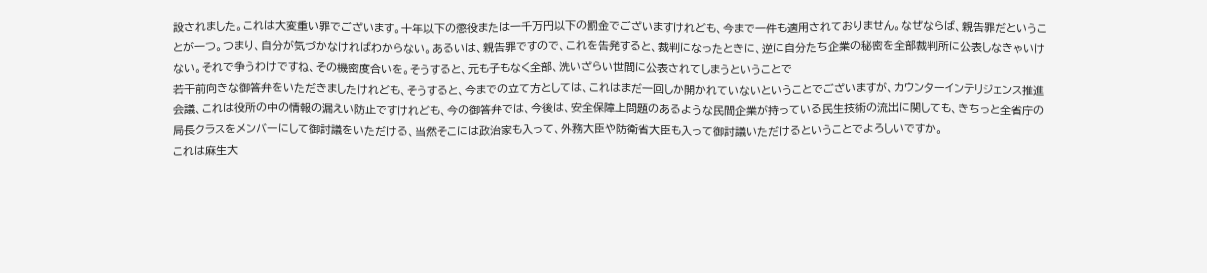設されました。これは大変重い罪でございます。十年以下の懲役または一千万円以下の罰金でございますけれども、今まで一件も適用されておりません。なぜならば、親告罪だということが一つ。つまり、自分が気づかなければわからない。あるいは、親告罪ですので、これを告発すると、裁判になったときに、逆に自分たち企業の秘密を全部裁判所に公表しなきゃいけない。それで争うわけですね、その機密度合いを。そうすると、元も子もなく全部、洗いざらい世間に公表されてしまうということで
若干前向きな御答弁をいただきましたけれども、そうすると、今までの立て方としては、これはまだ一回しか開かれていないということでございますが、カウンターインテリジェンス推進会議、これは役所の中の情報の漏えい防止ですけれども、今の御答弁では、今後は、安全保障上問題のあるような民間企業が持っている民生技術の流出に関しても、きちっと全省庁の局長クラスをメンバーにして御討議をいただける、当然そこには政治家も入って、外務大臣や防衛省大臣も入って御討議いただけるということでよろしいですか。
これは麻生大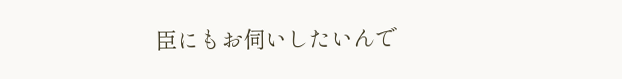臣にもお伺いしたいんで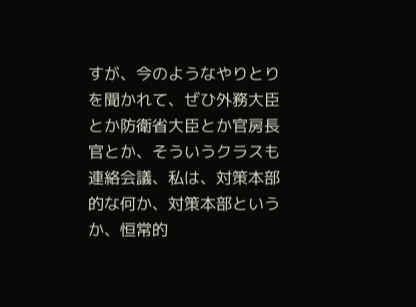すが、今のようなやりとりを聞かれて、ぜひ外務大臣とか防衛省大臣とか官房長官とか、そういうクラスも連絡会議、私は、対策本部的な何か、対策本部というか、恒常的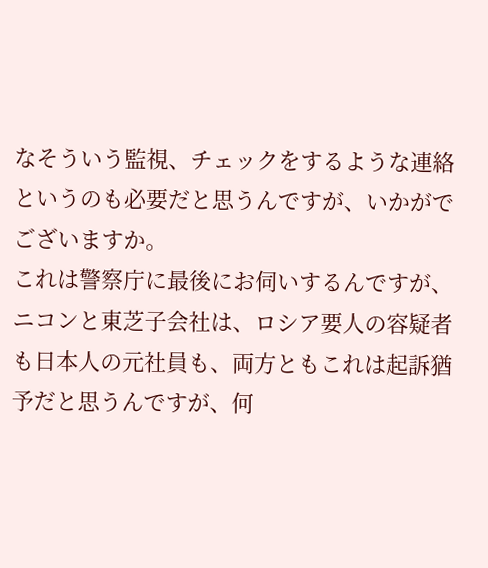なそういう監視、チェックをするような連絡というのも必要だと思うんですが、いかがでございますか。
これは警察庁に最後にお伺いするんですが、ニコンと東芝子会社は、ロシア要人の容疑者も日本人の元社員も、両方ともこれは起訴猶予だと思うんですが、何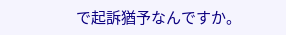で起訴猶予なんですか。